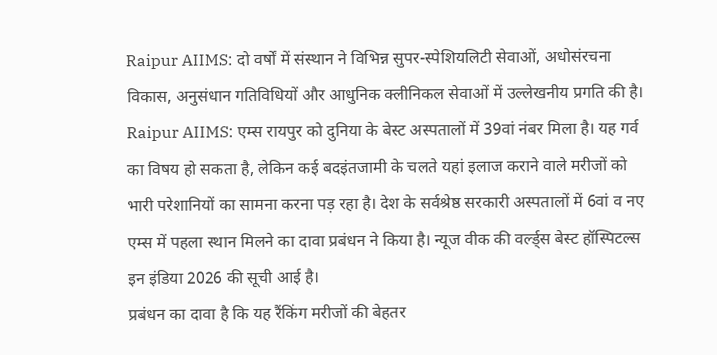Raipur AIIMS: दो वर्षों में संस्थान ने विभिन्न सुपर-स्पेशियलिटी सेवाओं, अधोसंरचना विकास, अनुसंधान गतिविधियों और आधुनिक क्लीनिकल सेवाओं में उल्लेखनीय प्रगति की है।
Raipur AIIMS: एम्स रायपुर को दुनिया के बेस्ट अस्पतालों में 39वां नंबर मिला है। यह गर्व का विषय हो सकता है, लेकिन कई बदइंतजामी के चलते यहां इलाज कराने वाले मरीजों को भारी परेशानियों का सामना करना पड़ रहा है। देश के सर्वश्रेष्ठ सरकारी अस्पतालों में 6वां व नए एम्स में पहला स्थान मिलने का दावा प्रबंधन ने किया है। न्यूज वीक की वर्ल्ड्स बेस्ट हॉस्पिटल्स इन इंडिया 2026 की सूची आई है।
प्रबंधन का दावा है कि यह रैंकिंग मरीजों की बेहतर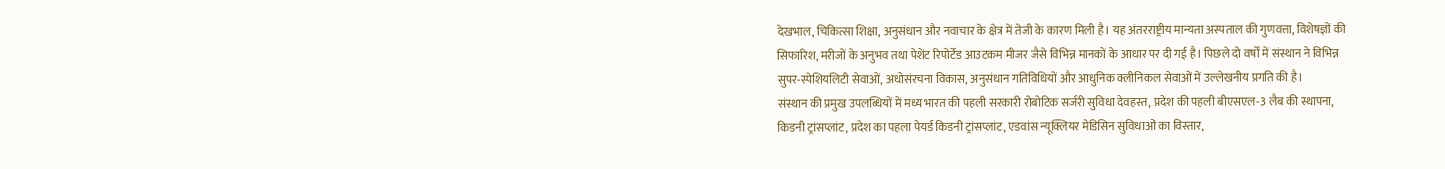देखभाल, चिकित्सा शिक्षा, अनुसंधान और नवाचार के क्षेत्र में तेजी के कारण मिली है। यह अंतरराष्ट्रीय मान्यता अस्पताल की गुणवत्ता, विशेषज्ञों की सिफारिश, मरीजों के अनुभव तथा पेशेंट रिपोर्टेड आउटकम मीजर जैसे विभिन्न मानकों के आधार पर दी गई है। पिछले दो वर्षों में संस्थान ने विभिन्न सुपर-स्पेशियलिटी सेवाओं, अधोसंरचना विकास, अनुसंधान गतिविधियों और आधुनिक क्लीनिकल सेवाओं में उल्लेखनीय प्रगति की है।
संस्थान की प्रमुख उपलब्धियों में मध्य भारत की पहली सरकारी रोबोटिक सर्जरी सुविधा देवहस्त, प्रदेश की पहली बीएसएल-3 लैब की स्थापना, किडनी ट्रांसप्लांट, प्रदेश का पहला पेयर्ड किडनी ट्रांसप्लांट, एडवांस न्यूक्लियर मेडिसिन सुविधाओं का विस्तार,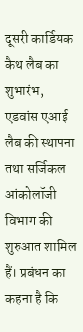दूसरी कार्डियक कैथ लैब का शुभारंभ, एडवांस एआई लैब की स्थापना तथा सर्जिकल आंकोलॉजी विभाग की शुरुआत शामिल हैं। प्रबंधन का कहना है कि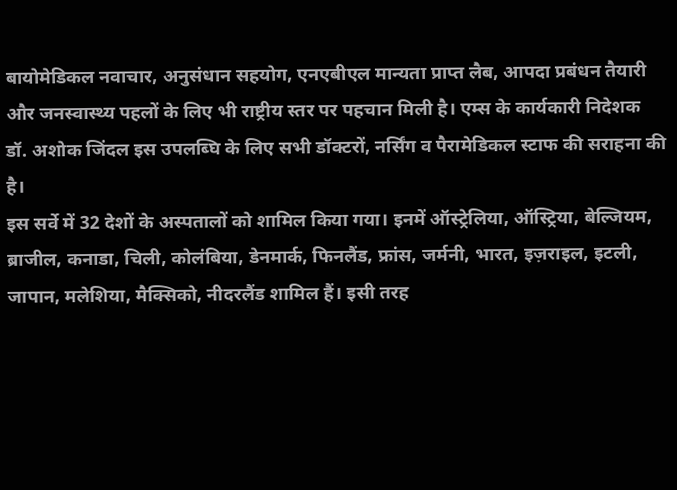बायोमेडिकल नवाचार, अनुसंधान सहयोग, एनएबीएल मान्यता प्राप्त लैब, आपदा प्रबंधन तैयारी और जनस्वास्थ्य पहलों के लिए भी राष्ट्रीय स्तर पर पहचान मिली है। एम्स के कार्यकारी निदेशक डॉ. अशोक जिंदल इस उपलब्घि के लिए सभी डॉक्टरों, नर्सिंग व पैरामेडिकल स्टाफ की सराहना की है।
इस सर्वे में 32 देशों के अस्पतालों को शामिल किया गया। इनमें ऑस्ट्रेलिया, ऑस्ट्रिया, बेल्जियम, ब्राजील, कनाडा, चिली, कोलंबिया, डेनमार्क, फिनलैंड, फ्रांस, जर्मनी, भारत, इज़राइल, इटली, जापान, मलेशिया, मैक्सिको, नीदरलैंड शामिल हैं। इसी तरह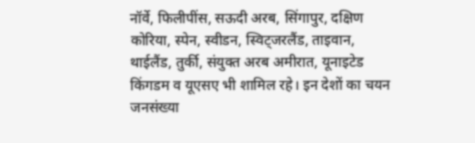नॉर्वे, फिलीपींस, सऊदी अरब, सिंगापुर, दक्षिण कोरिया, स्पेन, स्वीडन, स्विट्जरलैंड, ताइवान, थाईलैंड, तुर्की, संयुक्त अरब अमीरात, यूनाइटेड किंगडम व यूएसए भी शामिल रहे। इन देशों का चयन जनसंख्या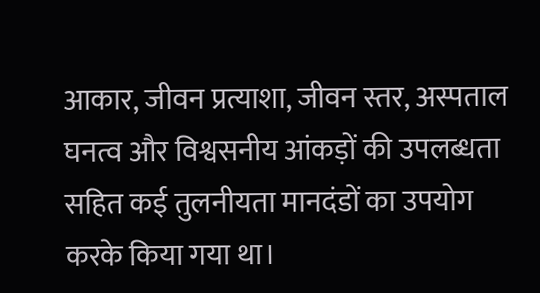आकार, जीवन प्रत्याशा, जीवन स्तर, अस्पताल घनत्व और विश्वसनीय आंकड़ों की उपलब्धता सहित कई तुलनीयता मानदंडों का उपयोग करके किया गया था।